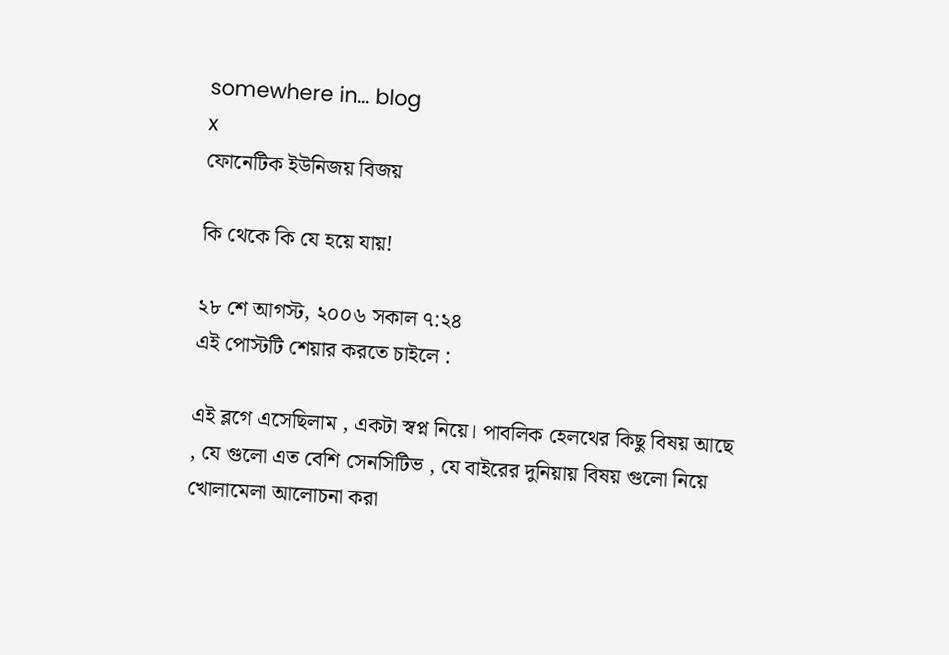somewhere in... blog
x
ফোনেটিক ইউনিজয় বিজয়

কি থেকে কি যে হয়ে যায়!

২৮ শে আগস্ট, ২০০৬ সকাল ৭:২৪
এই পোস্টটি শেয়ার করতে চাইলে :

এই ব্লগে এসেছিলাম , একটা স্বপ্ন নিয়ে। পাবলিক হেলথের কিছু বিষয় আছে , যে গুলো এত বেশি সেনসিটিভ , যে বাইরের দুনিয়ায় বিষয় গুলো নিয়ে খোলামেলা আলোচনা করা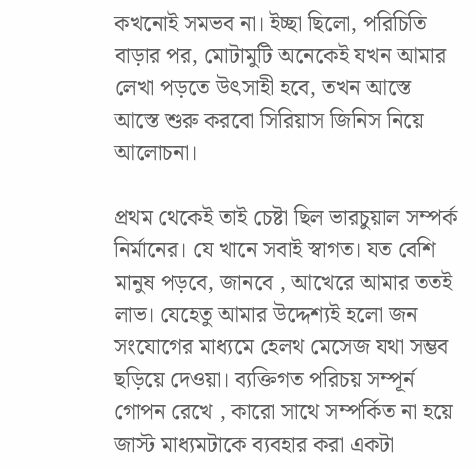কখনোই সমভব না। ইচ্ছা ছিলো, পরিচিতি বাড়ার পর, মোটামুটি অনেকেই যখন আমার লেখা পড়তে উৎসাহী হবে, তখন আস্তে আস্তে শুরু করবো সিরিয়াস জিনিস নিয়ে আলোচনা।

প্রথম থেকেই তাই চেষ্টা ছিল ভারচুয়াল সম্পর্ক নির্মানের। যে খানে সবাই স্বাগত। যত বেশি মানুষ পড়বে, জানবে , আখেরে আমার ততই লাভ। যেহেতু আমার উদ্দেশ্যই হলো জন সংযোগের মাধ্যমে হেলথ মেসেজ যথা সম্ভব ছড়িয়ে দেওয়া। ব্যক্তিগত পরিচয় সম্পূর্ন গোপন রেখে , কারো সাথে সম্পর্কিত না হয়ে জাস্ট মাধ্যমটাকে ব্যবহার করা একটা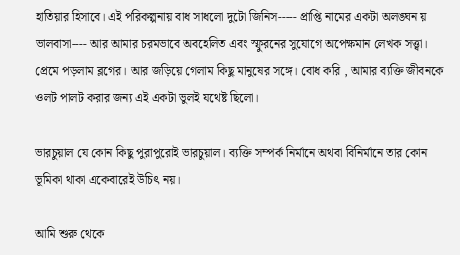হাতিয়ার হিসাবে। এই পরিকল্পনায় বাধ সাধলো দুটো জিনিস----- প্রাপ্তি নামের একটা অলঙ্ঘন য় ভালবাসা---- আর আমার চরমভাবে অবহেলিত এবং স্ফুরনের সুযোগে অপেক্ষমান লেখক সত্ত্বা। প্রেমে পড়লাম ব্লগের। আর জড়িয়ে গেলাম কিছু মানুষের সঙ্গে। বোধ করি , আমার ব্যক্তি জীবনকে ওলট পালট করার জন্য এই একটা ভুলই যথেষ্ট ছিলো।

ভারচুয়াল যে কোন কিছু পুরাপুরোই ভারচুয়াল। ব্যক্তি সম্পর্ক নির্মানে অথবা বিনির্মানে তার কোন ভূমিকা থাকা একেবারেই উচিৎ নয়।

আমি শুরু থেকে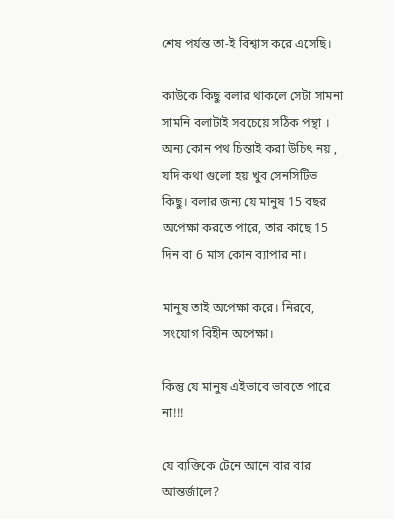শেষ পর্যন্ত তা-ই বিশ্বাস করে এসেছি।

কাউকে কিছু বলার থাকলে সেটা সামনা সামনি বলাটাই সবচেয়ে সঠিক পন্থা । অন্য কোন পথ চিন্তাই করা উচিৎ নয় , যদি কথা গুলো হয় খুব সেনসিটিভ কিছু। বলার জন্য যে মানুষ 15 বছর অপেক্ষা করতে পারে, তার কাছে 15 দিন বা 6 মাস কোন ব্যাপার না।

মানুষ তাই অপেক্ষা করে। নিরবে, সংযোগ বিহীন অপেক্ষা।

কিন্তু যে মানুষ এইভাবে ভাবতে পারে না!!!

যে ব্যক্তিকে টেনে আনে বার বার আন্তর্জালে?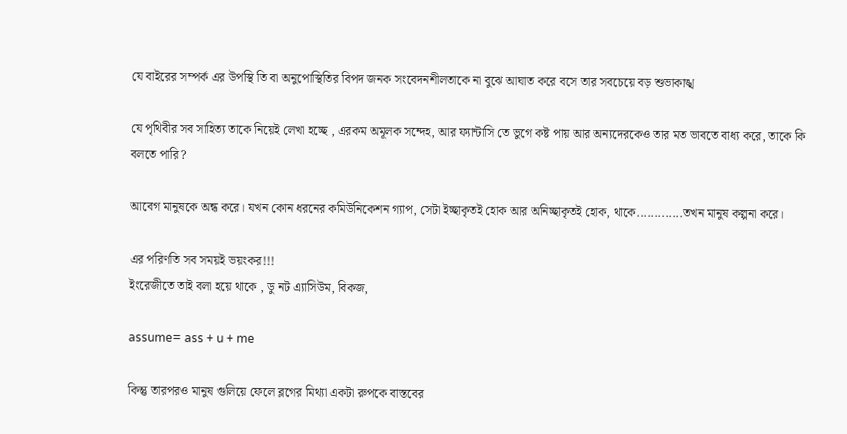যে বাইরের সম্পর্ক এর উপস্থি তি বা অনুপোস্থিতির বিপদ জনক সংবেদনশীলতাকে না বুঝে আঘাত করে বসে তার সবচেয়ে বড় শুভাকাঙ্খ

যে পৃথিবীর সব সাহিত্য তাকে নিয়েই লেখা হচ্ছে , এরকম অমূলক সন্দেহ, আর ফ্যান্টাসি তে ভুগে কষ্ট পায় আর অন্যদেরকেও তার মত ভাবতে বাধ্য করে, তাকে কি বলতে পারি?

আবেগ মানুষকে অন্ধ করে। যখন কোন ধরনের কমিউনিকেশন গ্যাপ, সেটা ইচ্ছাকৃতই হোক আর অনিচ্ছাকৃতই হোক, থাকে.............তখন মানুষ কল্পনা করে।

এর পরিণতি সব সময়ই ভয়ংকর!!!
ইংরেজীতে তাই বলা হয়ে থাকে , ডু নট এ্যাসিউম, বিকজ,

assume= ass + u + me

কিন্তু তারপরও মানুষ গুলিয়ে ফেলে ব্লগের মিথ্যা একটা রুপকে বাস্তবের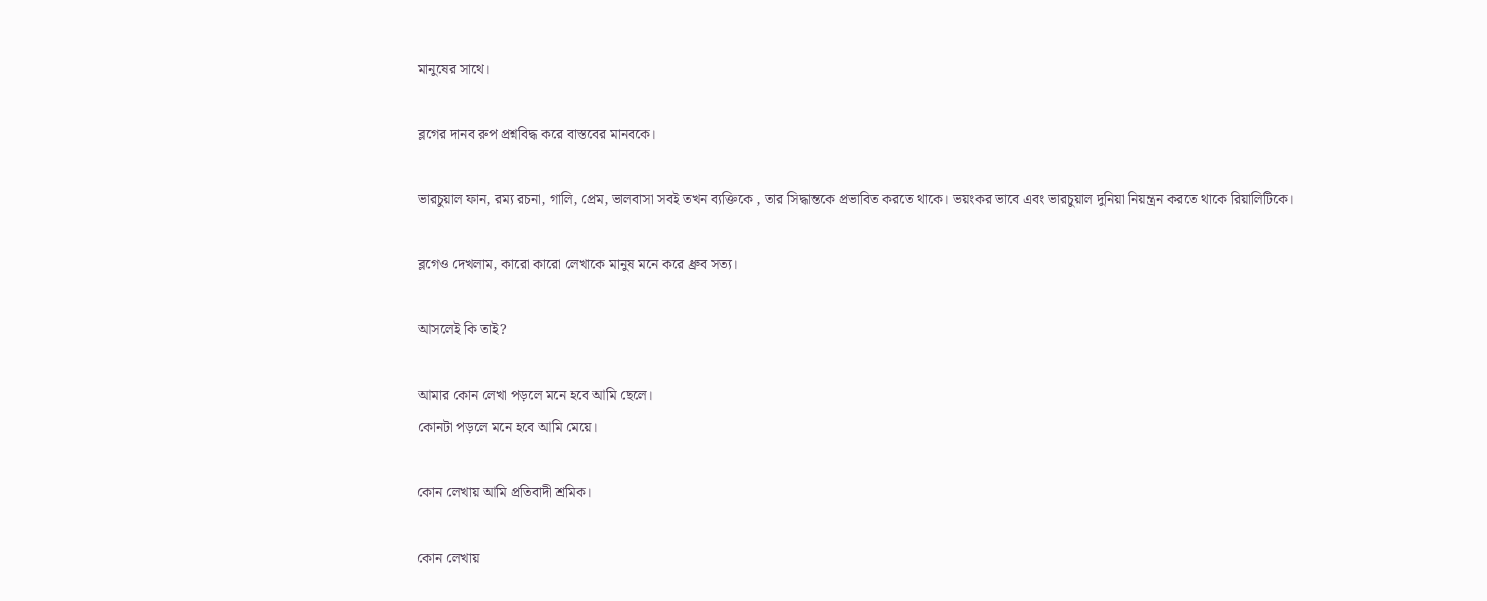মানুষের সাথে।

ব্লগের দানব রুপ প্রশ্নবিদ্ধ করে বাস্তবের মানবকে।

ভারচুয়াল ফান, রম্য রচনা, গালি, প্রেম, ভালবাসা সবই তখন ব্যক্তিকে , তার সিদ্ধান্তকে প্রভাবিত করতে থাকে। ভয়ংকর ভাবে এবং ভারচুয়াল দুনিয়া নিয়ন্ত্রন করতে থাকে রিয়ালিটিকে।

ব্লগেও দেখলাম, কারো কারো লেখাকে মানুষ মনে করে ধ্রুব সত্য।

আসলেই কি তাই?

আমার কোন লেখা পড়লে মনে হবে আমি ছেলে।
কোনটা পড়লে মনে হবে আমি মেয়ে।

কোন লেখায় আমি প্রতিবাদী শ্রমিক।

কোন লেখায়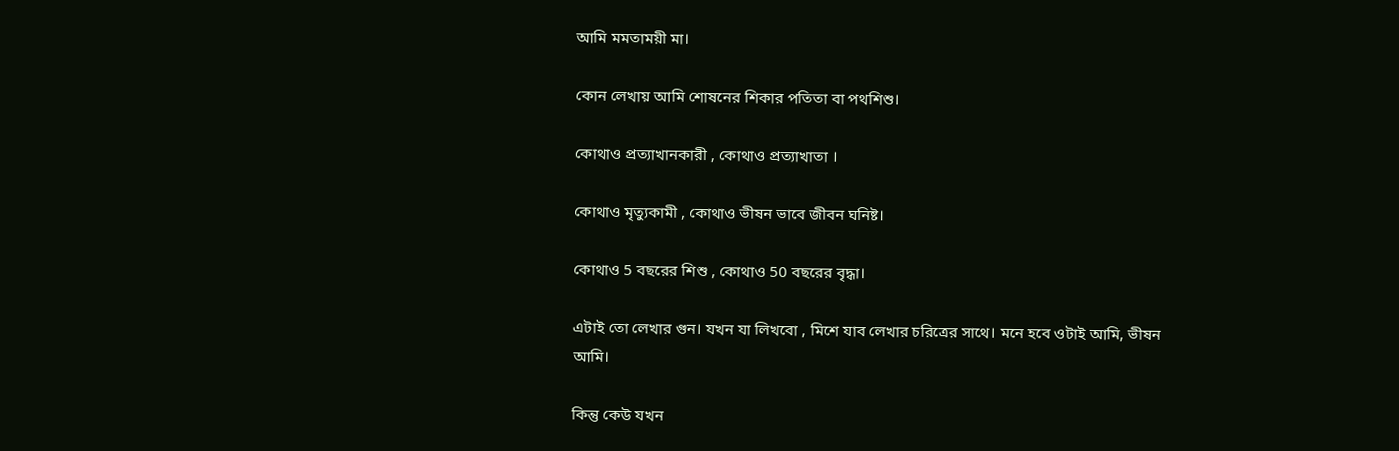আমি মমতাময়ী মা।

কোন লেখায় আমি শোষনের শিকার পতিতা বা পথশিশু।

কোথাও প্রত্যাখানকারী , কোথাও প্রত্যাখাতা ।

কোথাও মৃত্যুকামী , কোথাও ভীষন ভাবে জীবন ঘনিষ্ট।

কোথাও 5 বছরের শিশু , কোথাও 50 বছরের বৃদ্ধা।

এটাই তো লেখার গুন। যখন যা লিখবো , মিশে যাব লেখার চরিত্রের সাথে। মনে হবে ওটাই আমি, ভীষন আমি।

কিন্তু কেউ যখন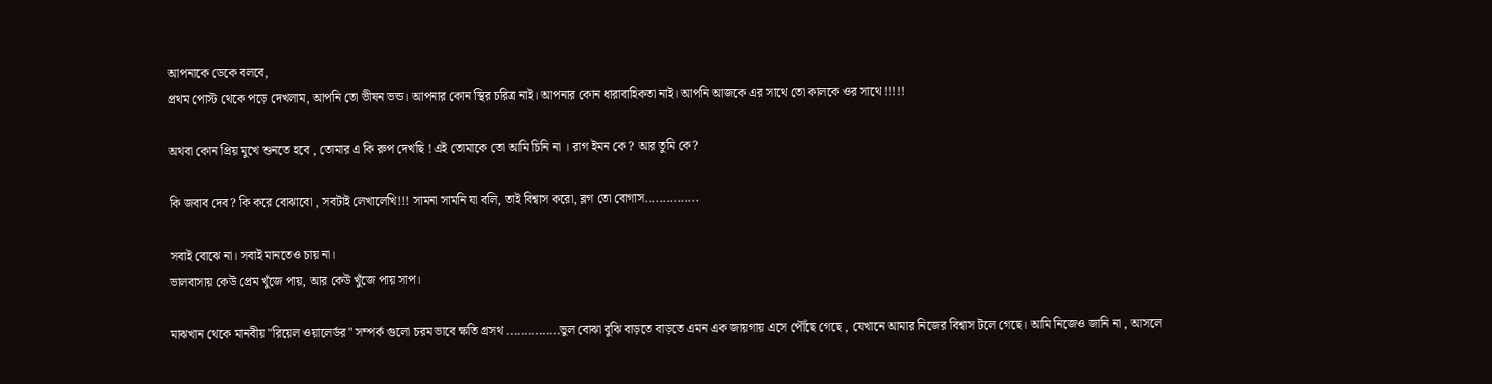আপনাকে ডেকে বলবে,
প্রথম পোস্ট থেকে পড়ে দেখলাম, আপনি তো ভীষন ভন্ড। আপনার কোন স্থির চরিত্র নাই। আপনার কোন ধারাবাহিকতা নাই। আপনি আজকে এর সাথে তো কালকে ওর সাথে !!!!!

অথবা কোন প্রিয় মুখে শুনতে হবে , তোমার এ কি রুপ দেখছি ! এই তোমাকে তো আমি চিনি না । রাগ ইমন কে ? আর তুমি কে?

কি জবাব দেব? কি করে বোঝাবো , সবটাই লেখালেখি!!! সামনা সামনি যা বলি, তাই বিশ্বাস করো, ব্লগ তো বোগাস...............

সবাই বোঝে না। সবাই মানতেও চায় না।
ভালবাসায় কেউ প্রেম খুঁজে পায়, আর কেউ খুঁজে পায় সাপ।

মাঝখান থেকে মানবীয় "রিয়েল ওয়ালের্ডর" সম্পর্ক গুলো চরম ভাবে ক্ষতি গ্রসথ ...............ভুল বোঝা বুঝি বাড়তে বাড়তে এমন এক জায়গায় এসে পৌঁছে গেছে , যেখানে আমার নিজের বিশ্বাস টলে গেছে। আমি নিজেও জানি না , আসলে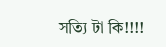সত্যি টা কি!!!!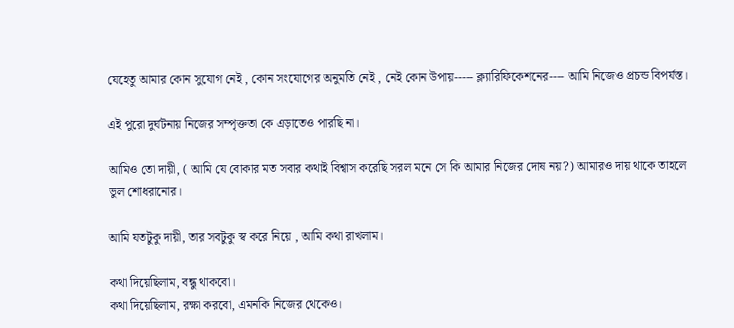যেহেতু আমার কোন সুযোগ নেই , কোন সংযোগের অনুমতি নেই , নেই কোন উপায়----- ক্ল্যারিফিকেশনের---- আমি নিজেও প্রচন্ড বিপর্যস্ত।

এই পুরো দুর্ঘটনায় নিজের সম্পৃক্ততা কে এড়াতেও পারছি না।

আমিও তো দায়ী, ( আমি যে বোকার মত সবার কথাই বিশ্বাস করেছি সরল মনে সে কি আমার নিজের দোষ নয়?) আমারও দায় থাকে তাহলে ভুল শোধরানোর।

আমি যতটুকু দায়ী, তার সবটুকু স্ব করে নিয়ে , আমি কথা রাখলাম।

কথা দিয়েছিলাম, বন্ধু থাকবো।
কথা দিয়েছিলাম, রক্ষা করবো, এমনকি নিজের থেকেও।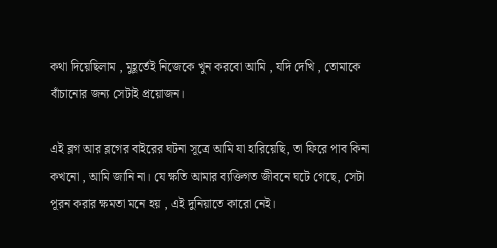কথা দিয়েছিলাম , মুহূর্তেই নিজেকে খুন করবো আমি , যদি দেখি , তোমাকে বাঁচানোর জন্য সেটাই প্রয়োজন।

এই ব্লগ আর ব্লগের বাইরের ঘটনা সূত্রে আমি যা হারিয়েছি, তা ফিরে পাব কিনা কখনো , আমি জানি না। যে ক্ষতি আমার ব্যক্তিগত জীবনে ঘটে গেছে, সেটা পূরন করার ক্ষমতা মনে হয় , এই দুনিয়াতে কারো নেই।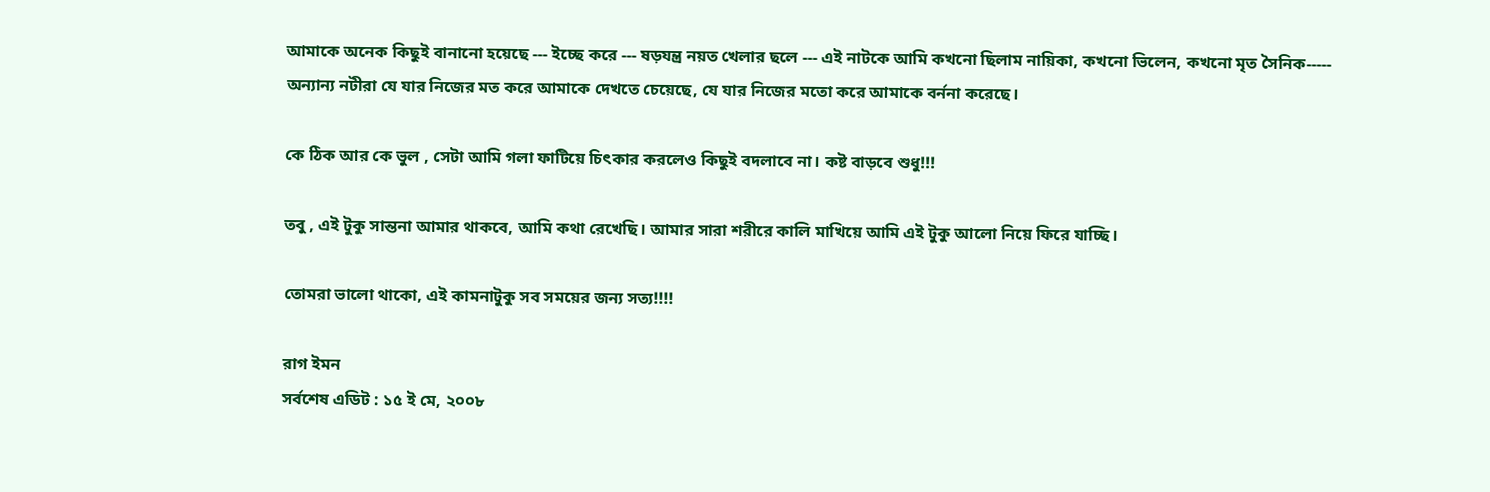আমাকে অনেক কিছুই বানানো হয়েছে --- ইচ্ছে করে --- ষড়যন্ত্র নয়ত খেলার ছলে --- এই নাটকে আমি কখনো ছিলাম নায়িকা, কখনো ভিলেন, কখনো মৃত সৈনিক----- অন্যান্য নটীরা যে যার নিজের মত করে আমাকে দেখতে চেয়েছে, যে যার নিজের মতো করে আমাকে বর্ননা করেছে।

কে ঠিক আর কে ভুল , সেটা আমি গলা ফাটিয়ে চিৎকার করলেও কিছুই বদলাবে না। কষ্ট বাড়বে শুধু!!!

তবু , এই টুকু সান্তনা আমার থাকবে, আমি কথা রেখেছি। আমার সারা শরীরে কালি মাখিয়ে আমি এই টুকু আলো নিয়ে ফিরে যাচ্ছি।

তোমরা ভালো থাকো, এই কামনাটুকু সব সময়ের জন্য সত্য!!!!

রাগ ইমন
সর্বশেষ এডিট : ১৫ ই মে, ২০০৮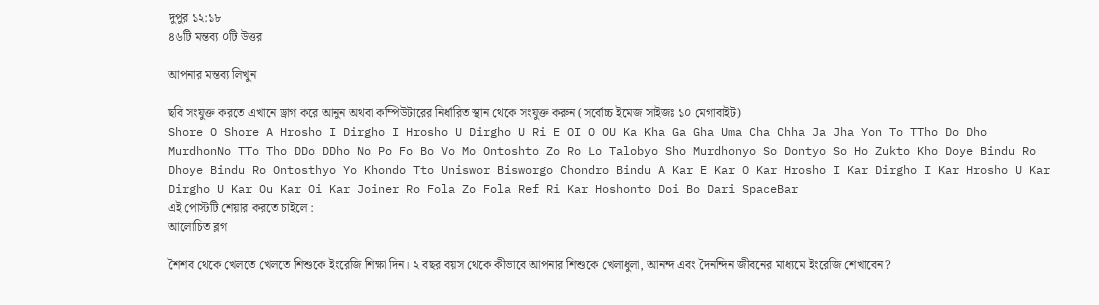দুপুর ১২:১৮
৪৬টি মন্তব্য ০টি উত্তর

আপনার মন্তব্য লিখুন

ছবি সংযুক্ত করতে এখানে ড্রাগ করে আনুন অথবা কম্পিউটারের নির্ধারিত স্থান থেকে সংযুক্ত করুন (সর্বোচ্চ ইমেজ সাইজঃ ১০ মেগাবাইট)
Shore O Shore A Hrosho I Dirgho I Hrosho U Dirgho U Ri E OI O OU Ka Kha Ga Gha Uma Cha Chha Ja Jha Yon To TTho Do Dho MurdhonNo TTo Tho DDo DDho No Po Fo Bo Vo Mo Ontoshto Zo Ro Lo Talobyo Sho Murdhonyo So Dontyo So Ho Zukto Kho Doye Bindu Ro Dhoye Bindu Ro Ontosthyo Yo Khondo Tto Uniswor Bisworgo Chondro Bindu A Kar E Kar O Kar Hrosho I Kar Dirgho I Kar Hrosho U Kar Dirgho U Kar Ou Kar Oi Kar Joiner Ro Fola Zo Fola Ref Ri Kar Hoshonto Doi Bo Dari SpaceBar
এই পোস্টটি শেয়ার করতে চাইলে :
আলোচিত ব্লগ

শৈশব থেকে খেলতে খেলতে শিশুকে ইংরেজি শিক্ষা দিন। ২ বছর বয়স থেকে কীভাবে আপনার শিশুকে খেলাধুলা, আনন্দ এবং দৈনন্দিন জীবনের মাধ্যমে ইংরেজি শেখাবেন?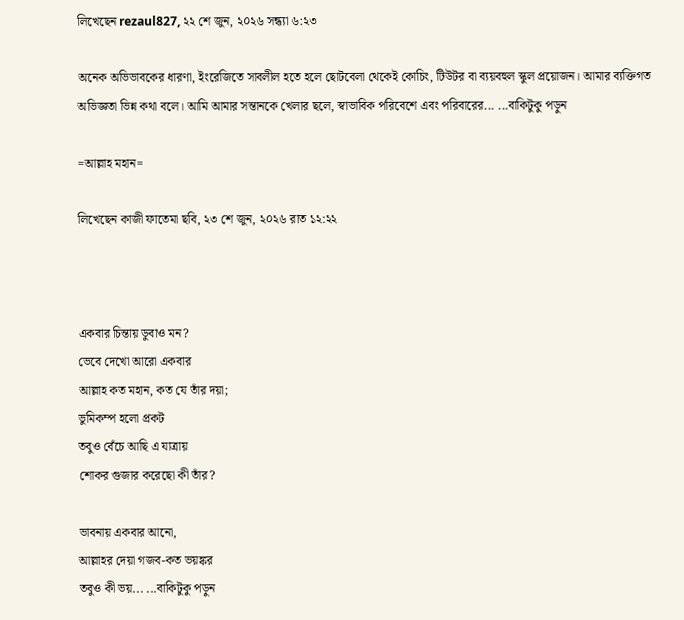লিখেছেন rezaul827, ২২ শে জুন, ২০২৬ সন্ধ্যা ৬:২৩

অনেক অভিভাবকের ধারণা, ইংরেজিতে সাবলীল হতে হলে ছোটবেলা থেকেই কোচিং, টিউটর বা ব্যয়বহুল স্কুল প্রয়োজন। আমার ব্যক্তিগত অভিজ্ঞতা ভিন্ন কথা বলে। আমি আমার সন্তানকে খেলার ছলে, স্বাভাবিক পরিবেশে এবং পরিবারের... ...বাকিটুকু পড়ুন

=আল্লাহ মহান=

লিখেছেন কাজী ফাতেমা ছবি, ২৩ শে জুন, ২০২৬ রাত ১২:২২



একবার চিন্তায় ডুবাও মন?
ভেবে দেখো আরো একবার
আল্লাহ কত মহান, কত যে তাঁর দয়া;
ভুমিকম্প হলো প্রকট
তবুও বেঁচে আছি এ যাত্রায়
শোকর গুজার করেছো কী তাঁর?

ভাবনায় একবার আনো,
আল্লাহর দেয়া গজব-কত ভয়ঙ্কর
তবুও কী ভয়... ...বাকিটুকু পড়ুন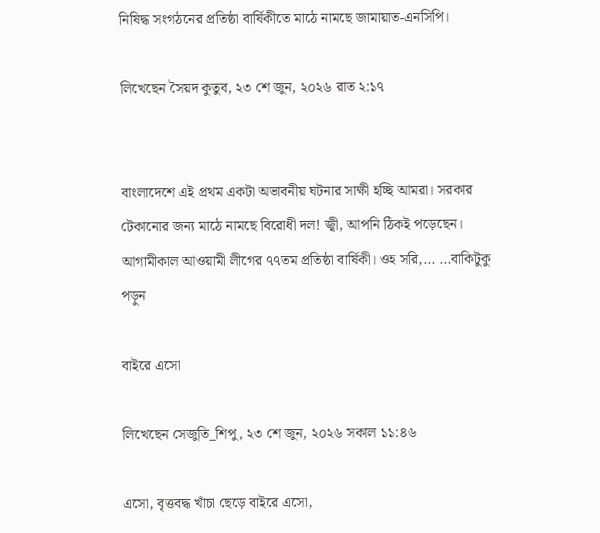নিষিদ্ধ সংগঠনের প্রতিষ্ঠা বার্ষিকীতে মাঠে নামছে জামায়াত-এনসিপি।

লিখেছেন সৈয়দ কুতুব, ২৩ শে জুন, ২০২৬ রাত ২:১৭


বাংলাদেশে এই প্রথম একটা অভাবনীয় ঘটনার সাক্ষী হচ্ছি আমরা। সরকার টেকানোর জন্য মাঠে নামছে বিরোধী দল! জ্বী, আপনি ঠিকই পড়েছেন। আগামীকাল আওয়ামী লীগের ৭৭তম প্রতিষ্ঠা বার্ষিকী। ওহ সরি,... ...বাকিটুকু পড়ুন

বাইরে এসো

লিখেছেন সেজুতি_শিপু, ২৩ শে জুন, ২০২৬ সকাল ১১:৪৬

এসো, বৃত্তবদ্ধ খাঁচা ছেড়ে বাইরে এসো,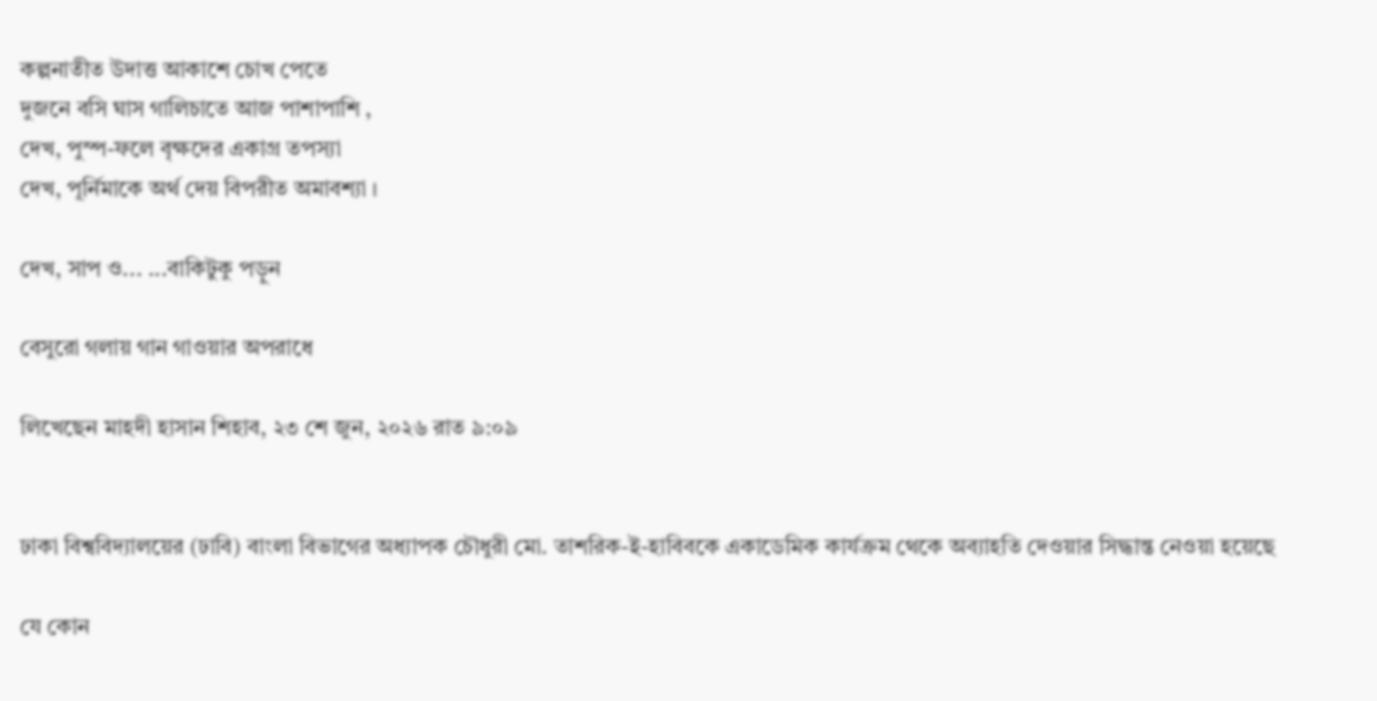কল্পনাতীত উদাত্ত আকাশে চোখ পেতে
দুজনে বসি ঘাস গালিচাতে আজ পাশাপাশি ,
দেখ, পুস্প-ফলে বৃক্ষদের একাগ্র তপস্যা
দেখ, পূর্নিমাকে অর্থ দেয় বিপরীত অমাবশ্যা ।

দেখ, সাপ ও... ...বাকিটুকু পড়ুন

বেসুরো গলায় গান গাওয়ার অপরাধে

লিখেছেন মাহদী হাসান শিহাব, ২৩ শে জুন, ২০২৬ রাত ৯:০৯


ঢাকা বিশ্ববিদ্যালয়ের (ঢাবি) বাংলা বিভাগের অধ্যাপক চৌধুরী মো. তাশরিক-ই-হাবিবকে একাডেমিক কার্যক্রম থেকে অব্যাহতি দেওয়ার সিদ্ধান্ত নেওয়া হয়েছে

যে কোন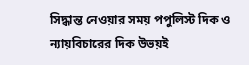সিদ্ধান্ত নেওয়ার সময় পপুলিস্ট দিক ও ন্যায়বিচারের দিক উভয়ই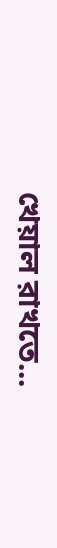খেয়াল রাখতে...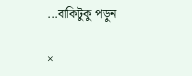...বাকিটুকু পড়ুন

×